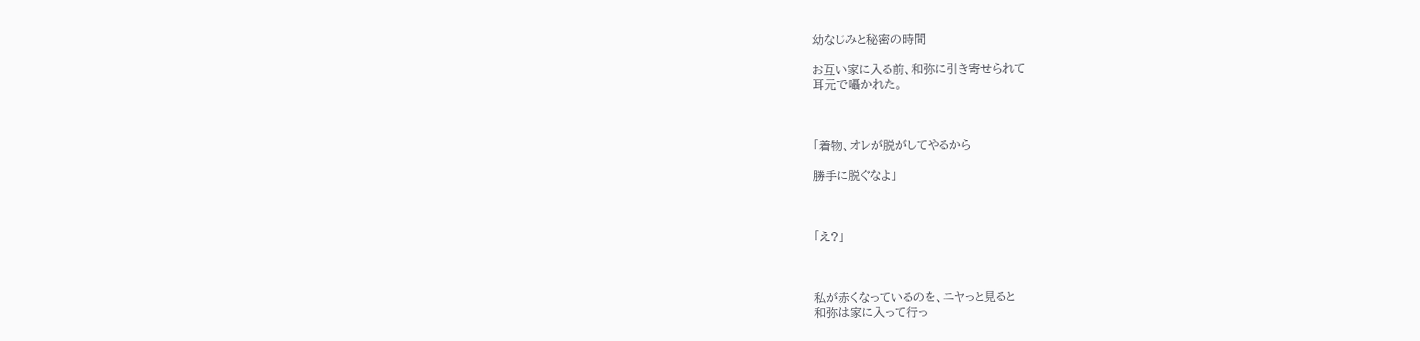幼なじみと秘密の時間

お互い家に入る前、和弥に引き寄せられて
耳元で囁かれた。



「着物、オレが脱がしてやるから

勝手に脱ぐなよ」



「え?」



私が赤くなっているのを、ニヤっと見ると
和弥は家に入って行っ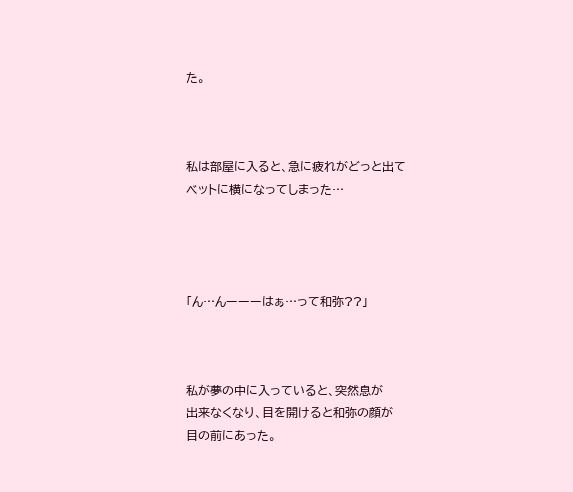た。



私は部屋に入ると、急に疲れがどっと出て
ベットに横になってしまった…




「ん…んーーーはぁ…って和弥??」



私が夢の中に入っていると、突然息が
出来なくなり、目を開けると和弥の顔が
目の前にあった。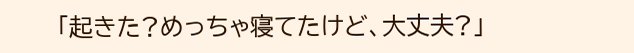「起きた?めっちゃ寝てたけど、大丈夫?」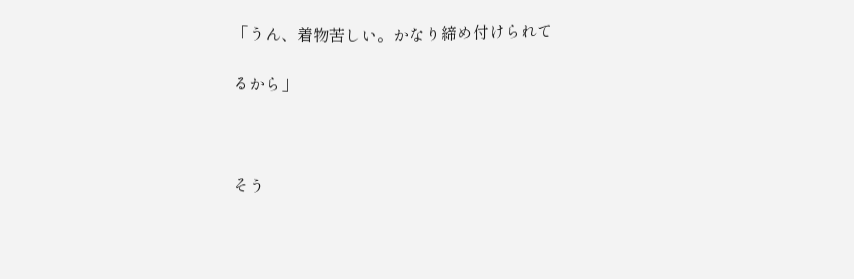「うん、着物苦しい。かなり締め付けられて

るから」



そう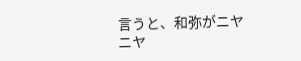言うと、和弥がニヤニヤ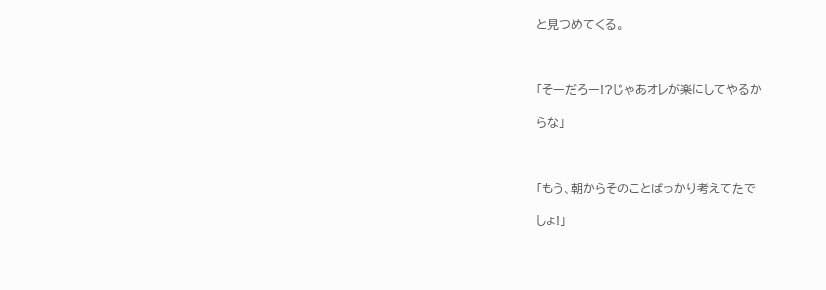と見つめてくる。



「そーだろー!?じゃあオレが楽にしてやるか

らな」



「もう、朝からそのことばっかり考えてたで

しょ!」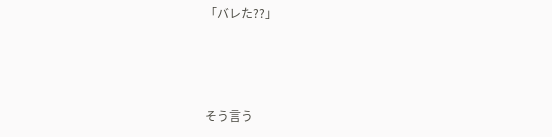「バレた??」



そう言う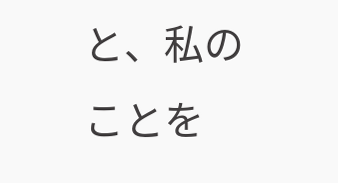と、私のことを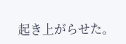起き上がらせた。